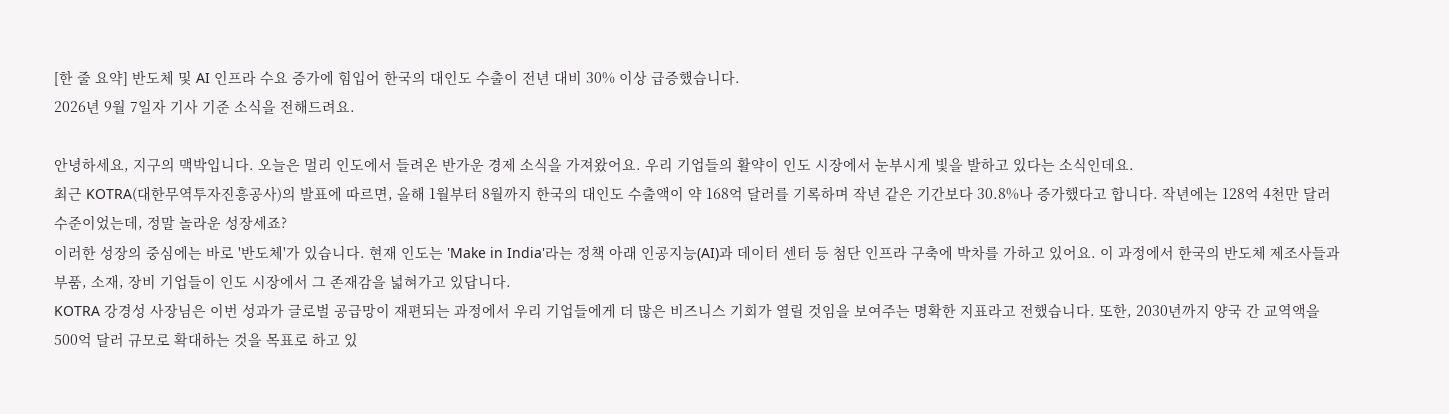[한 줄 요약] 반도체 및 AI 인프라 수요 증가에 힘입어 한국의 대인도 수출이 전년 대비 30% 이상 급증했습니다.
2026년 9월 7일자 기사 기준 소식을 전해드려요.

안녕하세요, 지구의 맥박입니다. 오늘은 멀리 인도에서 들려온 반가운 경제 소식을 가져왔어요. 우리 기업들의 활약이 인도 시장에서 눈부시게 빛을 발하고 있다는 소식인데요.
최근 KOTRA(대한무역투자진흥공사)의 발표에 따르면, 올해 1월부터 8월까지 한국의 대인도 수출액이 약 168억 달러를 기록하며 작년 같은 기간보다 30.8%나 증가했다고 합니다. 작년에는 128억 4천만 달러 수준이었는데, 정말 놀라운 성장세죠?
이러한 성장의 중심에는 바로 '반도체'가 있습니다. 현재 인도는 'Make in India'라는 정책 아래 인공지능(AI)과 데이터 센터 등 첨단 인프라 구축에 박차를 가하고 있어요. 이 과정에서 한국의 반도체 제조사들과 부품, 소재, 장비 기업들이 인도 시장에서 그 존재감을 넓혀가고 있답니다.
KOTRA 강경성 사장님은 이번 성과가 글로벌 공급망이 재편되는 과정에서 우리 기업들에게 더 많은 비즈니스 기회가 열릴 것임을 보여주는 명확한 지표라고 전했습니다. 또한, 2030년까지 양국 간 교역액을 500억 달러 규모로 확대하는 것을 목표로 하고 있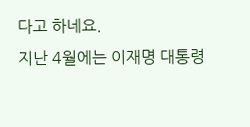다고 하네요.
지난 4월에는 이재명 대통령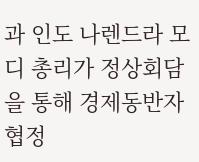과 인도 나렌드라 모디 총리가 정상회담을 통해 경제동반자협정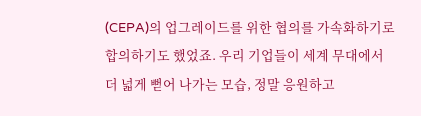(CEPA)의 업그레이드를 위한 협의를 가속화하기로 합의하기도 했었죠. 우리 기업들이 세계 무대에서 더 넓게 뻗어 나가는 모습, 정말 응원하고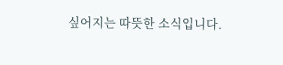싶어지는 따뜻한 소식입니다.